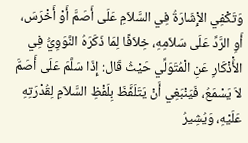وَتَكْفِي الإِْشَارَةُ فِي السَّلاَمِ عَلَى أَصَمَّ أَوْ أَخْرَسَ، أَوِ الرَّدِّ عَلَى سَلاَمِهِ، خِلاَفًا لِمَا ذَكَرَهُ النَّوَوِيُّ فِي الأَْذْكَارِ عَنِ الْمُتَوَلِّي حَيْثُ قَال: إِذَا سَلَّمَ عَلَى أَصَمَّ لاَ يَسْمَعُ، فَيَنْبَغِي أَنْ يَتَلَفَّظَ بِلَفْظِ السَّلاَمِ لِقُدْرَتِهِ عَلَيْهِ، وَيُشِيرُ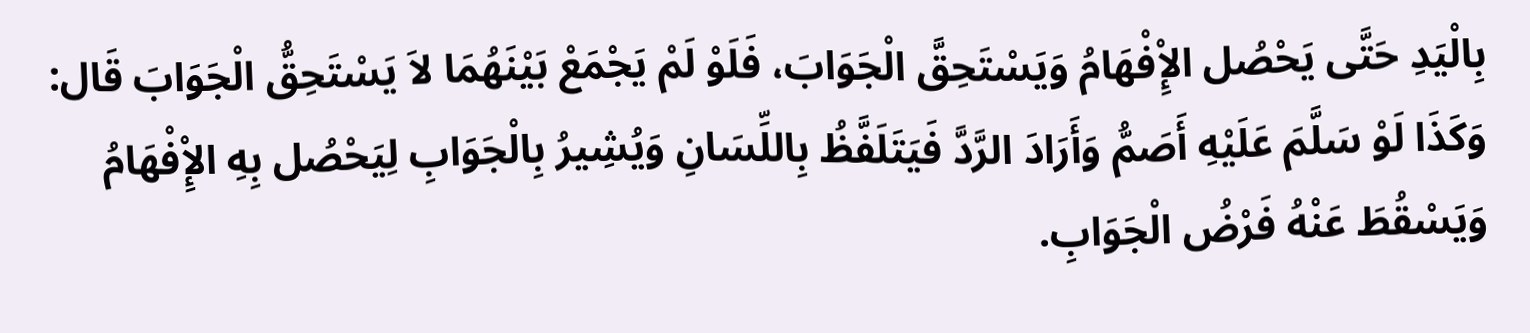بِالْيَدِ حَتَّى يَحْصُل الإِْفْهَامُ وَيَسْتَحِقَّ الْجَوَابَ، فَلَوْ لَمْ يَجْمَعْ بَيْنَهُمَا لاَ يَسْتَحِقُّ الْجَوَابَ قَال: وَكَذَا لَوْ سَلَّمَ عَلَيْهِ أَصَمُّ وَأَرَادَ الرَّدَّ فَيَتَلَفَّظُ بِاللِّسَانِ وَيُشِيرُ بِالْجَوَابِ لِيَحْصُل بِهِ الإِْفْهَامُ وَيَسْقُطَ عَنْهُ فَرْضُ الْجَوَابِ.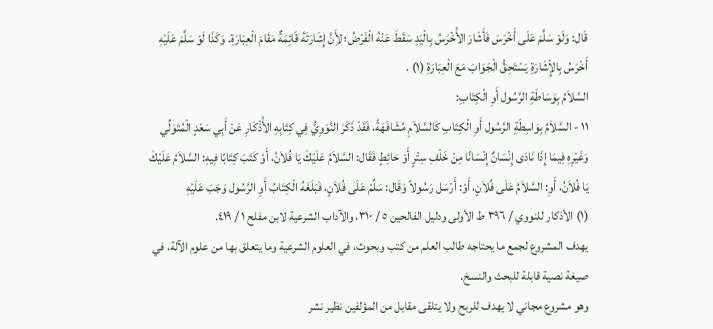قَال: وَلَوْ سَلَّمَ عَلَى أَخْرَسَ فَأَشَارَ الأَْخْرَسُ بِالْيَدِ سَقَطَ عَنْهُ الْفَرْضُ؛ لأَِنَّ إِشَارَتَهُ قَائِمَةٌ مَقَامَ الْعِبَارَةِ. وَكَذَا لَوْ سَلَّمَ عَلَيْهِ أَخْرَسُ بِالإِْشَارَةِ يَسْتَحِقُّ الْجَوَابَ مَعَ الْعِبَارَةِ (١) .
السَّلاَمُ بِوَسَاطَةِ الرَّسُول أَوِ الْكِتَابِ:
١١ - السَّلاَمُ بِوَاسِطَةِ الرَّسُول أَوِ الْكِتَابِ كَالسَّلاَمِ مُشَافَهَةً، فَقَدْ ذَكَرَ النَّوَوِيُّ فِي كِتَابِهِ الأَْذْكَارِ عَنْ أَبِي سَعْدٍ الْمُتَوَلِّي وَغَيْرِهِ فِيمَا إِذَا نَادَى إِنْسَانٌ إِنْسَانًا مِنْ خَلْفِ سِتْرٍ أَوْ حَائِطٍ فَقَال: السَّلاَمُ عَلَيْكَ يَا فُلاَنُ، أَوْ كَتَبَ كِتَابًا فِيهِ: السَّلاَمُ عَلَيْكَ يَا فُلاَنُ، أَوِ: السَّلاَمُ عَلَى فُلاَنٍ، أَوْ: أَرْسَل رَسُولاً وَقَال: سَلِّمْ عَلَى فُلاَنٍ، فَبَلَغَهُ الْكِتَابُ أَوِ الرَّسُول وَجَبَ عَلَيْهِ
(١) الأذكار للنووي / ٣٩٦ ط الأولى ودليل الفالحين ٥ / ٣١٠، والآداب الشرعية لابن مفلح ١ / ٤١٩.
يهدف المشروع لجمع ما يحتاجه طالب العلم من كتب وبحوث، في العلوم الشرعية وما يتعلق بها من علوم الآلة، في صيغة نصية قابلة للبحث والنسخ.
وهو مشروع مجاني لا يهدف للربح ولا يتلقى مقابل من المؤلفين نظير نشر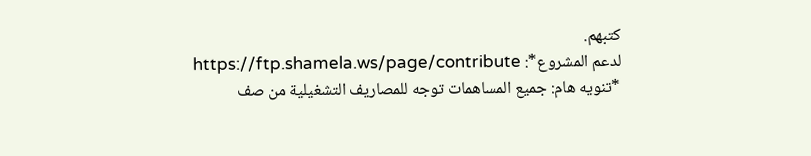كتبهم.
لدعم المشروع*: https://ftp.shamela.ws/page/contribute
*تنويه هام: جميع المساهمات توجه للمصاريف التشغيلية من صف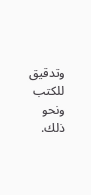وتدقيق للكتب ونحو ذلك.